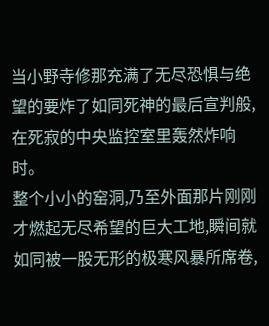当小野寺修那充满了无尽恐惧与绝望的要炸了如同死神的最后宣判般,在死寂的中央监控室里轰然炸响时。
整个小小的窑洞,乃至外面那片刚刚才燃起无尽希望的巨大工地,瞬间就如同被一股无形的极寒风暴所席卷,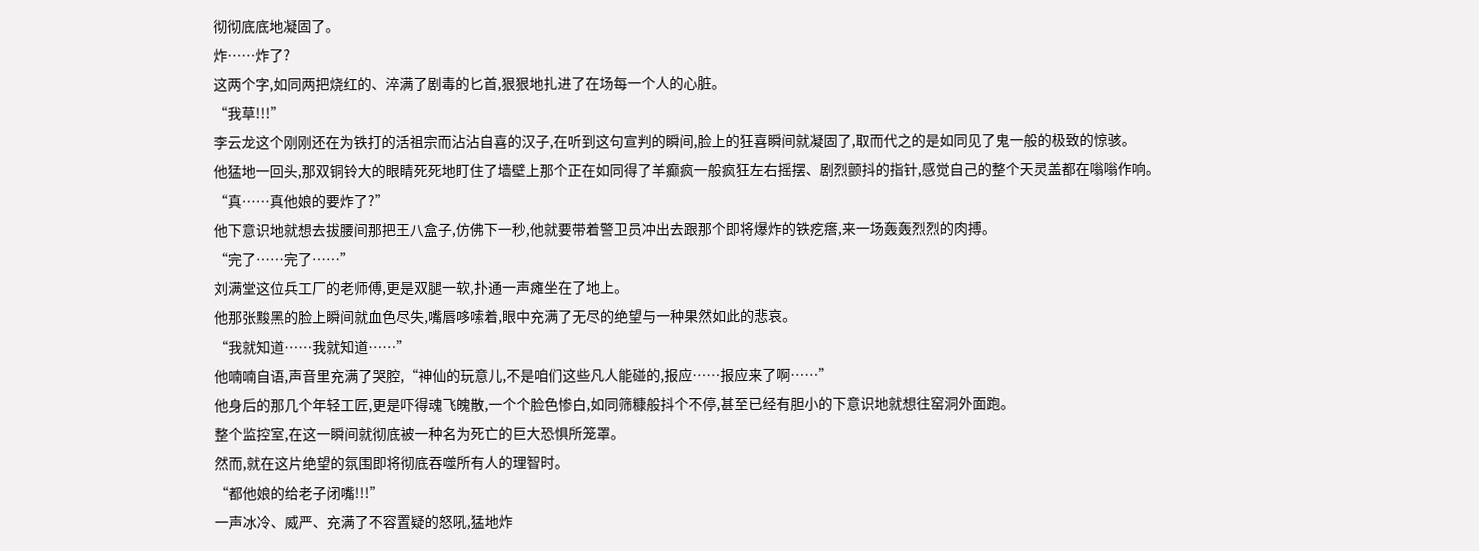彻彻底底地凝固了。
炸……炸了?
这两个字,如同两把烧红的、淬满了剧毒的匕首,狠狠地扎进了在场每一个人的心脏。
“我草!!!”
李云龙这个刚刚还在为铁打的活祖宗而沾沾自喜的汉子,在听到这句宣判的瞬间,脸上的狂喜瞬间就凝固了,取而代之的是如同见了鬼一般的极致的惊骇。
他猛地一回头,那双铜铃大的眼睛死死地盯住了墙壁上那个正在如同得了羊癫疯一般疯狂左右摇摆、剧烈颤抖的指针,感觉自己的整个天灵盖都在嗡嗡作响。
“真……真他娘的要炸了?”
他下意识地就想去拔腰间那把王八盒子,仿佛下一秒,他就要带着警卫员冲出去跟那个即将爆炸的铁疙瘩,来一场轰轰烈烈的肉搏。
“完了……完了……”
刘满堂这位兵工厂的老师傅,更是双腿一软,扑通一声瘫坐在了地上。
他那张黢黑的脸上瞬间就血色尽失,嘴唇哆嗦着,眼中充满了无尽的绝望与一种果然如此的悲哀。
“我就知道……我就知道……”
他喃喃自语,声音里充满了哭腔,“神仙的玩意儿,不是咱们这些凡人能碰的,报应……报应来了啊……”
他身后的那几个年轻工匠,更是吓得魂飞魄散,一个个脸色惨白,如同筛糠般抖个不停,甚至已经有胆小的下意识地就想往窑洞外面跑。
整个监控室,在这一瞬间就彻底被一种名为死亡的巨大恐惧所笼罩。
然而,就在这片绝望的氛围即将彻底吞噬所有人的理智时。
“都他娘的给老子闭嘴!!!”
一声冰冷、威严、充满了不容置疑的怒吼,猛地炸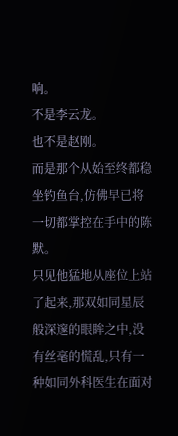响。
不是李云龙。
也不是赵刚。
而是那个从始至终都稳坐钓鱼台,仿佛早已将一切都掌控在手中的陈默。
只见他猛地从座位上站了起来,那双如同星辰般深邃的眼眸之中,没有丝毫的慌乱,只有一种如同外科医生在面对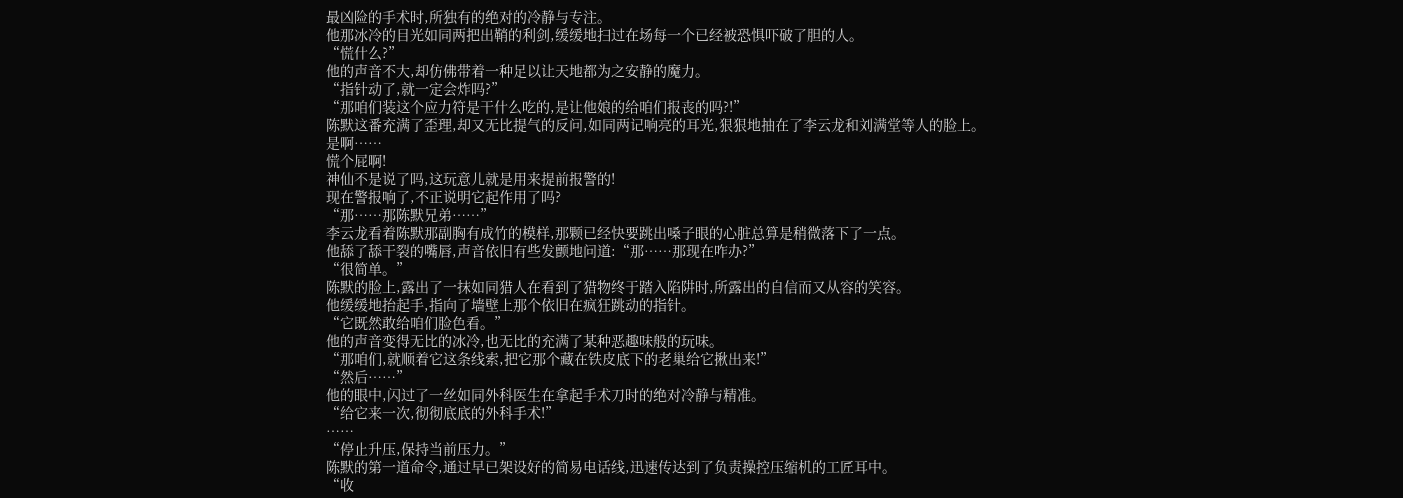最凶险的手术时,所独有的绝对的冷静与专注。
他那冰冷的目光如同两把出鞘的利剑,缓缓地扫过在场每一个已经被恐惧吓破了胆的人。
“慌什么?”
他的声音不大,却仿佛带着一种足以让天地都为之安静的魔力。
“指针动了,就一定会炸吗?”
“那咱们装这个应力符是干什么吃的,是让他娘的给咱们报丧的吗?!”
陈默这番充满了歪理,却又无比提气的反问,如同两记响亮的耳光,狠狠地抽在了李云龙和刘满堂等人的脸上。
是啊……
慌个屁啊!
神仙不是说了吗,这玩意儿就是用来提前报警的!
现在警报响了,不正说明它起作用了吗?
“那……那陈默兄弟……”
李云龙看着陈默那副胸有成竹的模样,那颗已经快要跳出嗓子眼的心脏总算是稍微落下了一点。
他舔了舔干裂的嘴唇,声音依旧有些发颤地问道:“那……那现在咋办?”
“很简单。”
陈默的脸上,露出了一抹如同猎人在看到了猎物终于踏入陷阱时,所露出的自信而又从容的笑容。
他缓缓地抬起手,指向了墙壁上那个依旧在疯狂跳动的指针。
“它既然敢给咱们脸色看。”
他的声音变得无比的冰冷,也无比的充满了某种恶趣味般的玩味。
“那咱们,就顺着它这条线索,把它那个藏在铁皮底下的老巢给它揪出来!”
“然后……”
他的眼中,闪过了一丝如同外科医生在拿起手术刀时的绝对冷静与精准。
“给它来一次,彻彻底底的外科手术!”
……
“停止升压,保持当前压力。”
陈默的第一道命令,通过早已架设好的简易电话线,迅速传达到了负责操控压缩机的工匠耳中。
“收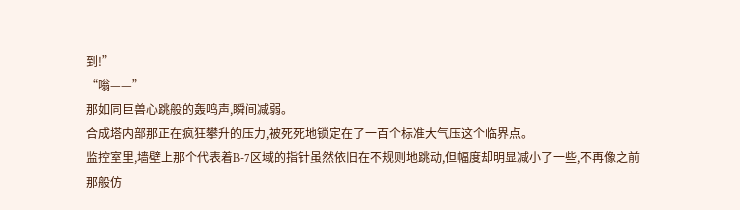到!”
“嗡——”
那如同巨兽心跳般的轰鸣声,瞬间减弱。
合成塔内部那正在疯狂攀升的压力,被死死地锁定在了一百个标准大气压这个临界点。
监控室里,墙壁上那个代表着B-7区域的指针虽然依旧在不规则地跳动,但幅度却明显减小了一些,不再像之前那般仿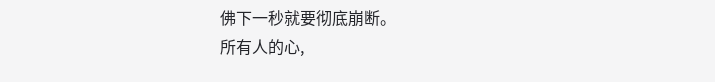佛下一秒就要彻底崩断。
所有人的心,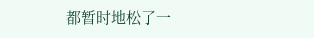都暂时地松了一